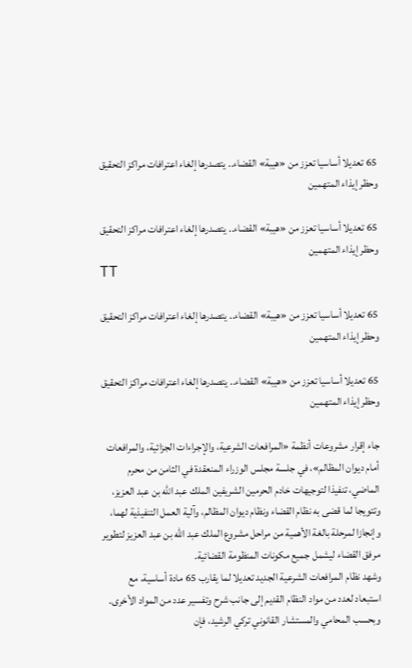65 تعديلا أساسيا تعزز من «هيبة» القضاء.. يتصدرها إلغاء اعترافات مراكز التحقيق وحظر إيذاء المتهمين

65 تعديلا أساسيا تعزز من «هيبة» القضاء.. يتصدرها إلغاء اعترافات مراكز التحقيق وحظر إيذاء المتهمين
TT

65 تعديلا أساسيا تعزز من «هيبة» القضاء.. يتصدرها إلغاء اعترافات مراكز التحقيق وحظر إيذاء المتهمين

65 تعديلا أساسيا تعزز من «هيبة» القضاء.. يتصدرها إلغاء اعترافات مراكز التحقيق وحظر إيذاء المتهمين

جاء إقرار مشروعات أنظمة «المرافعات الشرعية، والإجراءات الجزائية، والمرافعات أمام ديوان المظالم»، في جلسة مجلس الوزراء المنعقدة في الثامن من محرم الماضي، تنفيذا لتوجيهات خادم الحرمين الشريفين الملك عبد الله بن عبد العزيز، وتتويجا لما قضى به نظام القضاء ونظام ديوان المظالم، وآلية العمل التنفيذية لهما، وإنجازا لمرحلة بالغة الأهمية من مراحل مشروع الملك عبد الله بن عبد العزيز لتطوير مرفق القضاء ليشمل جميع مكونات المنظومة القضائية.
وشهد نظام المرافعات الشرعية الجديد تعديلا لما يقارب 65 مادة أساسية، مع استبعاد لعدد من مواد النظام القديم إلى جانب شرح وتفسير عدد من المواد الأخرى.
وبحسب المحامي والمستشار القانوني تركي الرشيد، فإن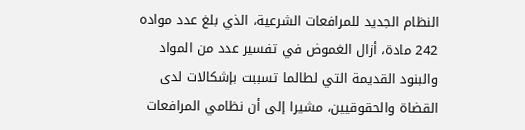النظام الجديد للمرافعات الشرعية، الذي بلغ عدد مواده 242 مادة، أزال الغموض في تفسير عدد من المواد والبنود القديمة التي لطالما تسببت بإشكالات لدى القضاة والحقوقيين، مشيرا إلى أن نظامي المرافعات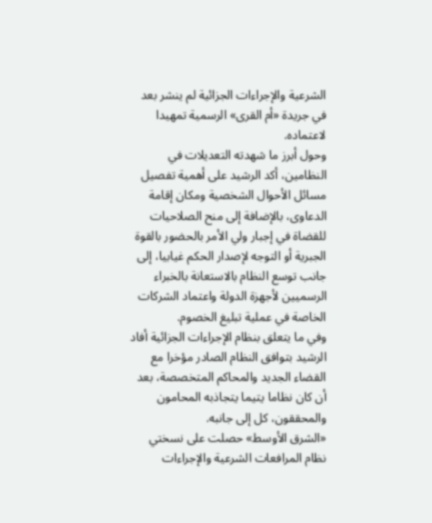الشرعية والإجراءات الجزائية لم ينشر بعد في جريدة «أم القرى» الرسمية تمهيدا لاعتماده.
وحول أبرز ما شهدته التعديلات في النظامين، أكد الرشيد على أهمية تفصيل مسائل الأحوال الشخصية ومكان إقامة الدعاوى، بالإضافة إلى منح الصلاحيات للقضاة في إجبار ولي الأمر بالحضور بالقوة الجبرية أو التوجه لإصدار الحكم غيابيا، إلى جانب توسع النظام بالاستعانة بالخبراء الرسميين لأجهزة الدولة واعتماد الشركات الخاصة في عملية تبليغ الخصوم.
وفي ما يتعلق بنظام الإجراءات الجزائية أفاد الرشيد بتوافق النظام الصادر مؤخرا مع القضاء الجديد والمحاكم المتخصصة، بعد أن كان نظاما يتيما يتجاذبه المحامون والمحققون، كل إلى جانبه.
«الشرق الأوسط» حصلت على نسختي نظام المرافعات الشرعية والإجراءات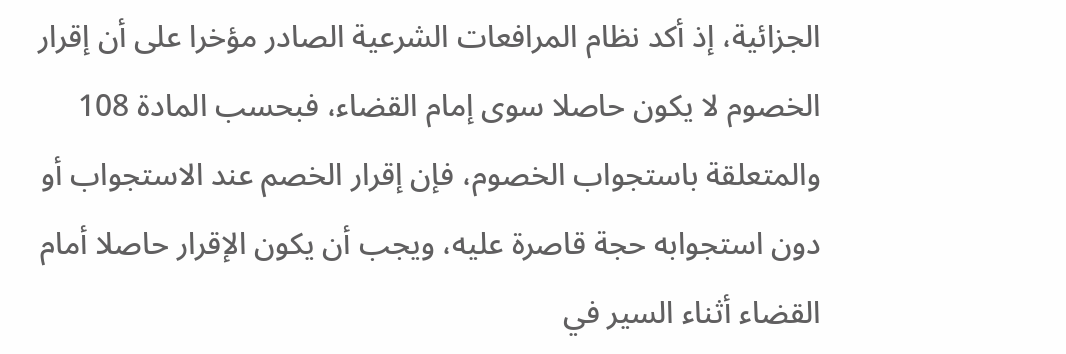الجزائية، إذ أكد نظام المرافعات الشرعية الصادر مؤخرا على أن إقرار الخصوم لا يكون حاصلا سوى إمام القضاء، فبحسب المادة 108 والمتعلقة باستجواب الخصوم، فإن إقرار الخصم عند الاستجواب أو دون استجوابه حجة قاصرة عليه، ويجب أن يكون الإقرار حاصلا أمام القضاء أثناء السير في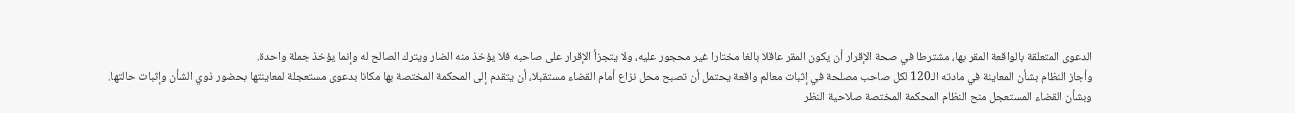الدعوى المتعلقة بالواقعة المقر بها، مشترطا في صحة الإقرار أن يكون المقر عاقلا بالغا مختارا غير محجور عليه، ولا يتجزأ الإقرار على صاحبه فلا يؤخذ منه الضار ويترك الصالح له وإنما يؤخذ جملة واحدة.
وأجاز النظام بشأن المعاينة في مادته الـ120 لكل صاحب مصلحة في إثبات معالم واقعة يحتمل أن تصبح محل نزاع أمام القضاء مستقبلا، أن يتقدم إلى المحكمة المختصة بها مكانا بدعوى مستعجلة لمعاينتها بحضور ذوي الشأن وإثبات حالتها.
وبشأن القضاء المستعجل منح النظام المحكمة المختصة صلاحية النظر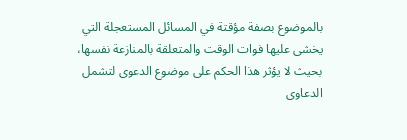بالموضوع بصفة مؤقتة في المسائل المستعجلة التي يخشى عليها فوات الوقت والمتعلقة بالمنازعة نفسها، بحيث لا يؤثر هذا الحكم على موضوع الدعوى لتشمل الدعاوى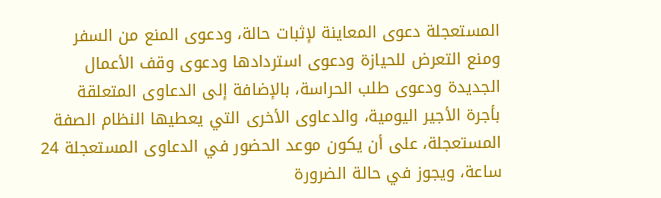المستعجلة دعوى المعاينة لإثبات حالة، ودعوى المنع من السفر ومنع التعرض للحيازة ودعوى استردادها ودعوى وقف الأعمال الجديدة ودعوى طلب الحراسة، بالإضافة إلى الدعاوى المتعلقة بأجرة الأجير اليومية، والدعاوى الأخرى التي يعطيها النظام الصفة المستعجلة، على أن يكون موعد الحضور في الدعاوى المستعجلة 24 ساعة، ويجوز في حالة الضرورة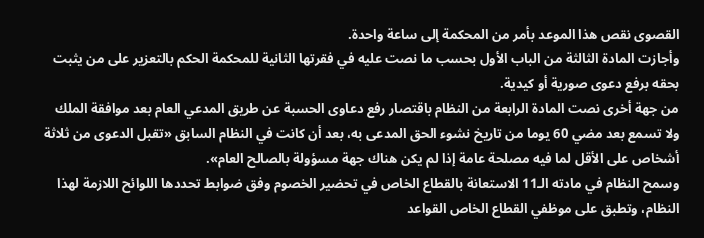القصوى نقص هذا الموعد بأمر من المحكمة إلى ساعة واحدة.
وأجازت المادة الثالثة من الباب الأول بحسب ما نصت عليه في فقرتها الثانية للمحكمة الحكم بالتعزير على من يثبت بحقه برفع دعوى صورية أو كيدية.
من جهة أخرى نصت المادة الرابعة من النظام باقتصار رفع دعاوى الحسبة عن طريق المدعي العام بعد موافقة الملك ولا تسمع بعد مضي 60 يوما من تاريخ نشوء الحق المدعى به، بعد أن كانت في النظام السابق «تقبل الدعوى من ثلاثة أشخاص على الأقل لما فيه مصلحة عامة إذا لم يكن هناك جهة مسؤولة بالصالح العام».
وسمح النظام في مادته الـ11 الاستعانة بالقطاع الخاص في تحضير الخصوم وفق ضوابط تحددها اللوائح اللازمة لهذا النظام، وتطبق على موظفي القطاع الخاص القواعد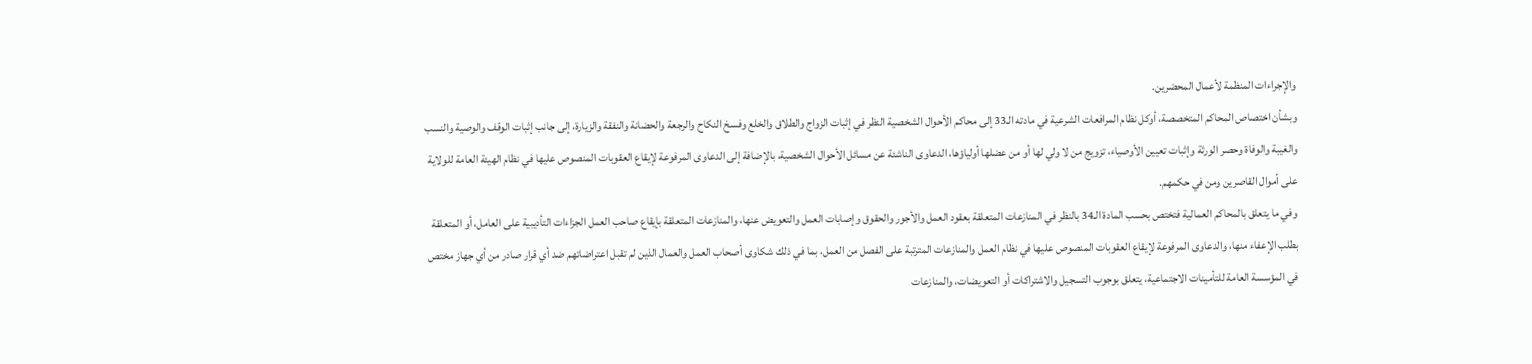والإجراءات المنظمة لأعمال المحضرين.
وبشأن اختصاص المحاكم المتخصصة، أوكل نظام المرافعات الشرعية في مادته الـ33 إلى محاكم الأحوال الشخصية النظر في إثبات الزواج والطلاق والخلع وفسخ النكاح والرجعة والحضانة والنفقة والزيارة، إلى جانب إثبات الوقف والوصية والنسب والغيبة والوفاة وحصر الورثة وإثبات تعيين الأوصياء، تزويج من لا ولي لها أو من عضلها أولياؤها، الدعاوى الناشئة عن مسائل الأحوال الشخصية، بالإضافة إلى الدعاوى المرفوعة لإيقاع العقوبات المنصوص عليها في نظام الهيئة العامة للولاية على أموال القاصرين ومن في حكمهم.
وفي ما يتعلق بالمحاكم العمالية فتختص بحسب المادة الـ34 بالنظر في المنازعات المتعلقة بعقود العمل والأجور والحقوق وإصابات العمل والتعويض عنها، والمنازعات المتعلقة بإيقاع صاحب العمل الجزاءات التأديبية على العامل، أو المتعلقة بطلب الإعفاء منها، والدعاوى المرفوعة لإيقاع العقوبات المنصوص عليها في نظام العمل والمنازعات المترتبة على الفصل من العمل، بما في ذلك شكاوى أصحاب العمل والعمال الذين لم تقبل اعتراضاتهم ضد أي قرار صادر من أي جهاز مختص في المؤسسة العامة للتأمينات الاجتماعية، يتعلق بوجوب التسجيل والاشتراكات أو التعويضات، والمنازعات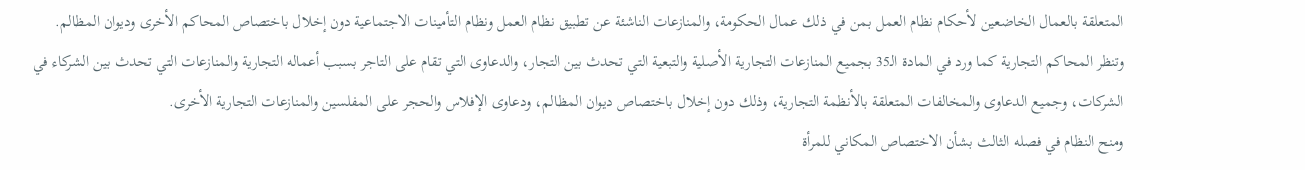المتعلقة بالعمال الخاضعين لأحكام نظام العمل بمن في ذلك عمال الحكومة، والمنازعات الناشئة عن تطبيق نظام العمل ونظام التأمينات الاجتماعية دون إخلال باختصاص المحاكم الأخرى وديوان المظالم.
وتنظر المحاكم التجارية كما ورد في المادة الـ35 بجميع المنازعات التجارية الأصلية والتبعية التي تحدث بين التجار، والدعاوى التي تقام على التاجر بسبب أعماله التجارية والمنازعات التي تحدث بين الشركاء في الشركات، وجميع الدعاوى والمخالفات المتعلقة بالأنظمة التجارية، وذلك دون إخلال باختصاص ديوان المظالم، ودعاوى الإفلاس والحجر على المفلسين والمنازعات التجارية الأخرى.
ومنح النظام في فصله الثالث بشأن الاختصاص المكاني للمرأة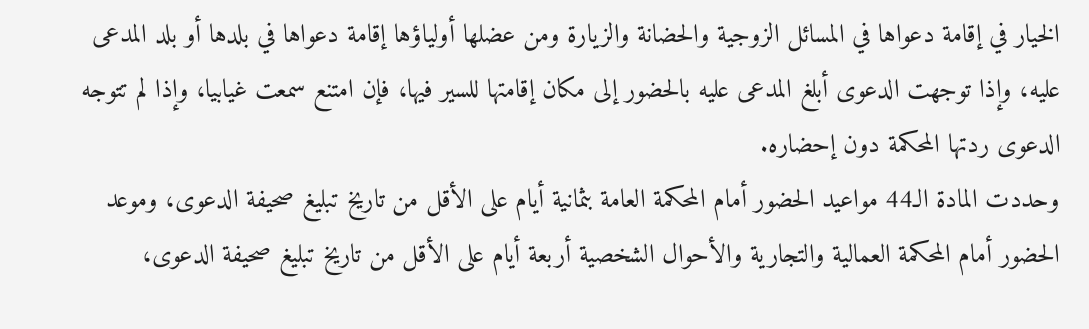الخيار في إقامة دعواها في المسائل الزوجية والحضانة والزيارة ومن عضلها أولياؤها إقامة دعواها في بلدها أو بلد المدعى عليه، وإذا توجهت الدعوى أبلغ المدعى عليه بالحضور إلى مكان إقامتها للسير فيها، فإن امتنع سمعت غيابيا، وإذا لم تتوجه الدعوى ردتها المحكمة دون إحضاره.
وحددت المادة الـ44 مواعيد الحضور أمام المحكمة العامة بثمانية أيام على الأقل من تاريخ تبليغ صحيفة الدعوى، وموعد الحضور أمام المحكمة العمالية والتجارية والأحوال الشخصية أربعة أيام على الأقل من تاريخ تبليغ صحيفة الدعوى،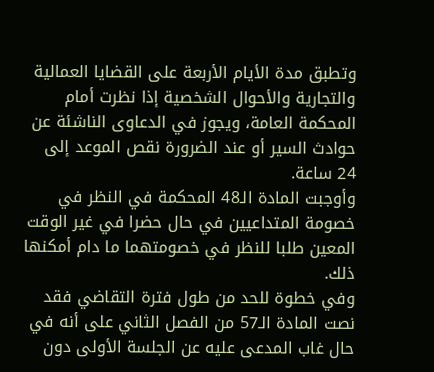وتطبق مدة الأيام الأربعة على القضايا العمالية والتجارية والأحوال الشخصية إذا نظرت أمام المحكمة العامة، ويجوز في الدعاوى الناشئة عن حوادث السير أو عند الضرورة نقص الموعد إلى 24 ساعة.
وأوجبت المادة الـ48 المحكمة في النظر في خصومة المتداعيين في حال حضرا في غير الوقت المعين طلبا للنظر في خصومتهما ما دام أمكنها ذلك.
وفي خطوة للحد من طول فترة التقاضي فقد نصت المادة الـ57 من الفصل الثاني على أنه في حال غاب المدعى عليه عن الجلسة الأولى دون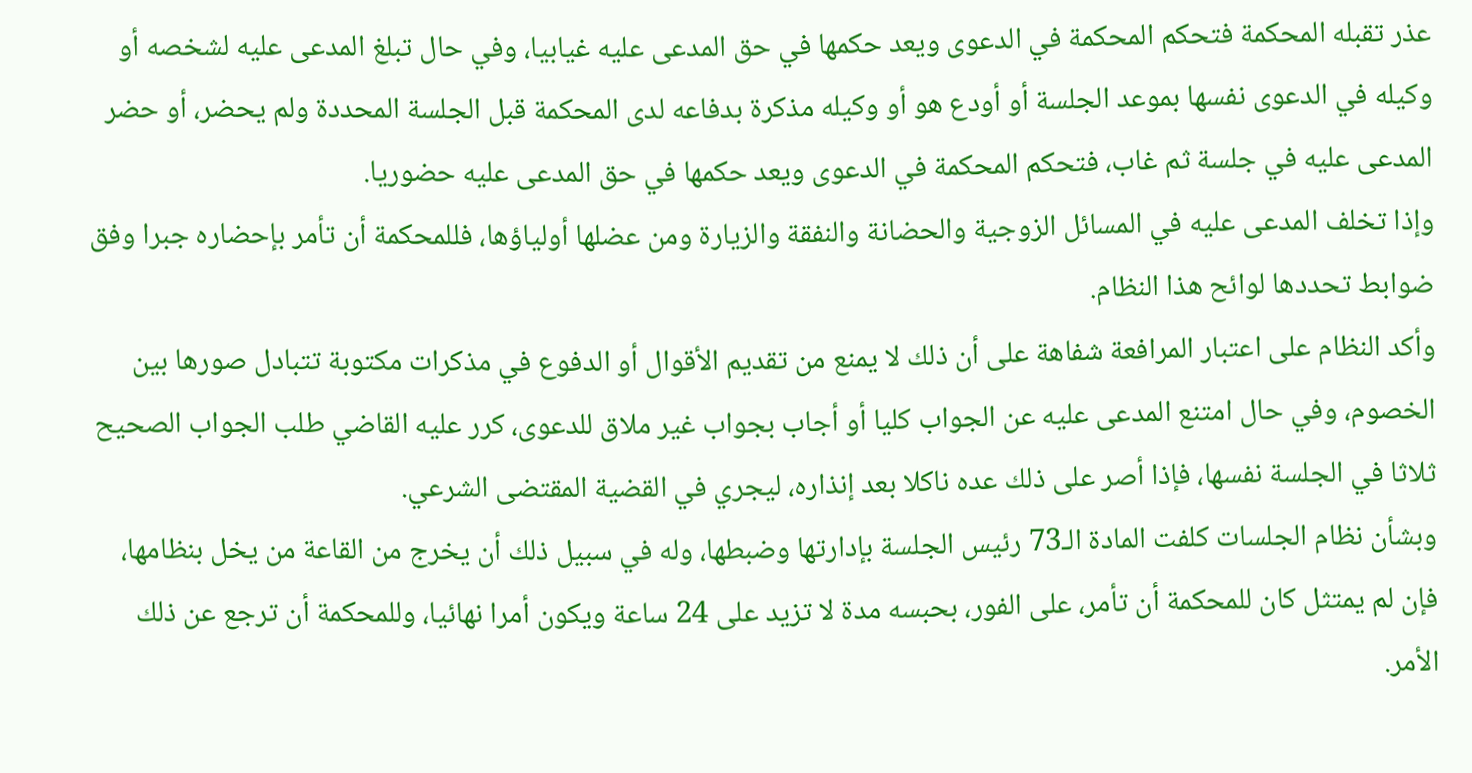عذر تقبله المحكمة فتحكم المحكمة في الدعوى ويعد حكمها في حق المدعى عليه غيابيا، وفي حال تبلغ المدعى عليه لشخصه أو وكيله في الدعوى نفسها بموعد الجلسة أو أودع هو أو وكيله مذكرة بدفاعه لدى المحكمة قبل الجلسة المحددة ولم يحضر، أو حضر المدعى عليه في جلسة ثم غاب، فتحكم المحكمة في الدعوى ويعد حكمها في حق المدعى عليه حضوريا.
وإذا تخلف المدعى عليه في المسائل الزوجية والحضانة والنفقة والزيارة ومن عضلها أولياؤها، فللمحكمة أن تأمر بإحضاره جبرا وفق ضوابط تحددها لوائح هذا النظام.
وأكد النظام على اعتبار المرافعة شفاهة على أن ذلك لا يمنع من تقديم الأقوال أو الدفوع في مذكرات مكتوبة تتبادل صورها بين الخصوم، وفي حال امتنع المدعى عليه عن الجواب كليا أو أجاب بجواب غير ملاق للدعوى، كرر عليه القاضي طلب الجواب الصحيح ثلاثا في الجلسة نفسها، فإذا أصر على ذلك عده ناكلا بعد إنذاره، ليجري في القضية المقتضى الشرعي.
وبشأن نظام الجلسات كلفت المادة الـ73 رئيس الجلسة بإدارتها وضبطها، وله في سبيل ذلك أن يخرج من القاعة من يخل بنظامها، فإن لم يمتثل كان للمحكمة أن تأمر، على الفور، بحبسه مدة لا تزيد على 24 ساعة ويكون أمرا نهائيا، وللمحكمة أن ترجع عن ذلك الأمر.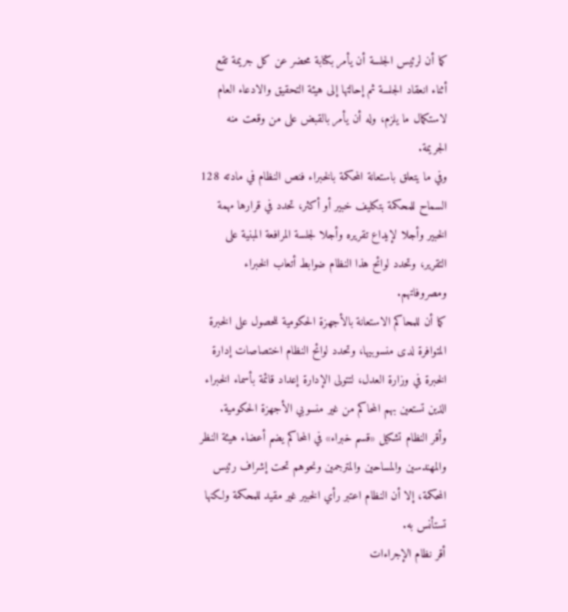كما أن لرئيس الجلسة أن يأمر بكتابة محضر عن كل جريمة تقع أثناء انعقاد الجلسة ثم إحالتها إلى هيئة التحقيق والادعاء العام لاستكمال ما يلزم، وله أن يأمر بالقبض على من وقعت منه الجريمة.
وفي ما يتعلق باستعانة المحكمة بالخبراء فنص النظام في مادته 128 السماح للمحكمة بتكليف خبير أو أكثر، تحدد في قرارها مهمة الخبير وأجلا لإيداع تقريره وأجلا لجلسة المرافعة المبنية على التقرير، وتحدد لوائح هذا النظام ضوابط أتعاب الخبراء ومصروفاتهم.
كما أن للمحاكم الاستعانة بالأجهزة الحكومية للحصول على الخبرة المتوافرة لدى منسوبيها، وتحدد لوائح النظام اختصاصات إدارة الخبرة في وزارة العدل، لتتولى الإدارة إعداد قائمة بأسماء الخبراء الذين تستعين بهم المحاكم من غير منسوبي الأجهزة الحكومية.
وأقر النظام تشكيل «قسم خبراء» في المحاكم يضم أعضاء هيئة النظر والمهندسين والمساحين والمترجمين ونحوهم تحت إشراف رئيس المحكمة، إلا أن النظام اعتبر رأي الخبير غير مقيد للمحكمة ولكنها تستأنس به.
أقر نظام الإجراءات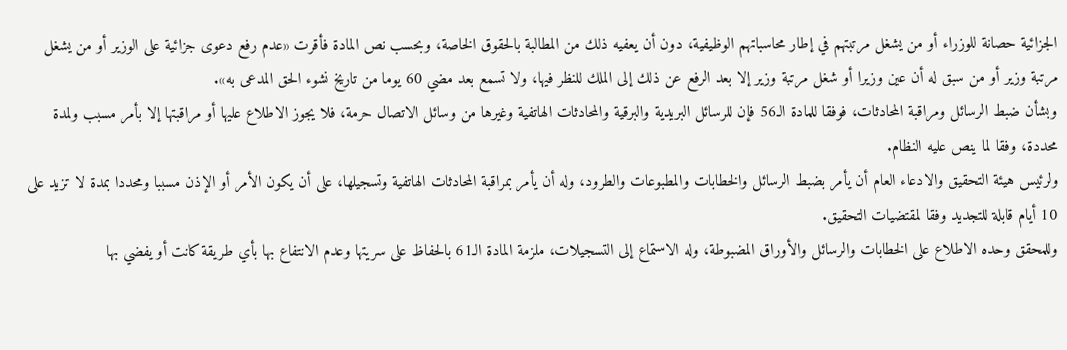الجزائية حصانة للوزراء أو من يشغل مرتبتهم في إطار محاسباتهم الوظيفية، دون أن يعفيه ذلك من المطالبة بالحقوق الخاصة، وبحسب نص المادة فأقرت «عدم رفع دعوى جزائية على الوزير أو من يشغل مرتبة وزير أو من سبق له أن عين وزيرا أو شغل مرتبة وزير إلا بعد الرفع عن ذلك إلى الملك للنظر فيها، ولا تسمع بعد مضي 60 يوما من تاريخ نشوء الحق المدعى به».
وبشأن ضبط الرسائل ومراقبة المحادثات، فوفقا للمادة الـ56 فإن للرسائل البريدية والبرقية والمحادثات الهاتفية وغيرها من وسائل الاتصال حرمة، فلا يجوز الاطلاع عليها أو مراقبتها إلا بأمر مسبب ولمدة محددة، وفقا لما ينص عليه النظام.
ولرئيس هيئة التحقيق والادعاء العام أن يأمر بضبط الرسائل والخطابات والمطبوعات والطرود، وله أن يأمر بمراقبة المحادثات الهاتفية وتسجيلها، على أن يكون الأمر أو الإذن مسببا ومحددا بمدة لا تزيد على 10 أيام قابلة للتجديد وفقا لمقتضيات التحقيق.
وللمحقق وحده الاطلاع على الخطابات والرسائل والأوراق المضبوطة، وله الاستماع إلى التسجيلات، ملزمة المادة الـ61 بالحفاظ على سريتها وعدم الانتفاع بها بأي طريقة كانت أو يفضي بها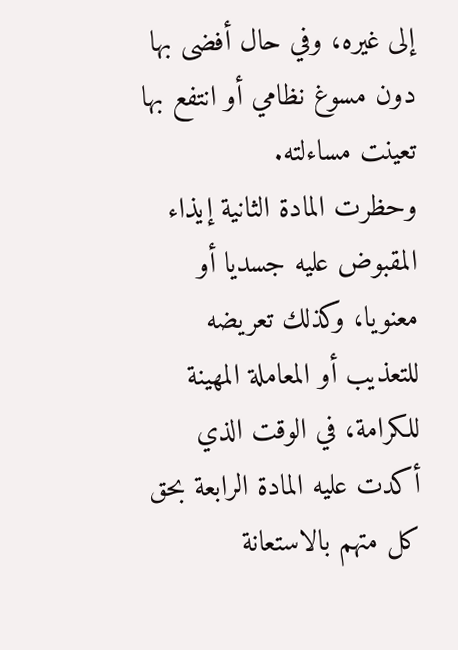إلى غيره، وفي حال أفضى بها دون مسوغ نظامي أو انتفع بها تعينت مساءلته.
وحظرت المادة الثانية إيذاء المقبوض عليه جسديا أو معنويا، وكذلك تعريضه للتعذيب أو المعاملة المهينة للكرامة، في الوقت الذي أكدت عليه المادة الرابعة بحق كل متهم بالاستعانة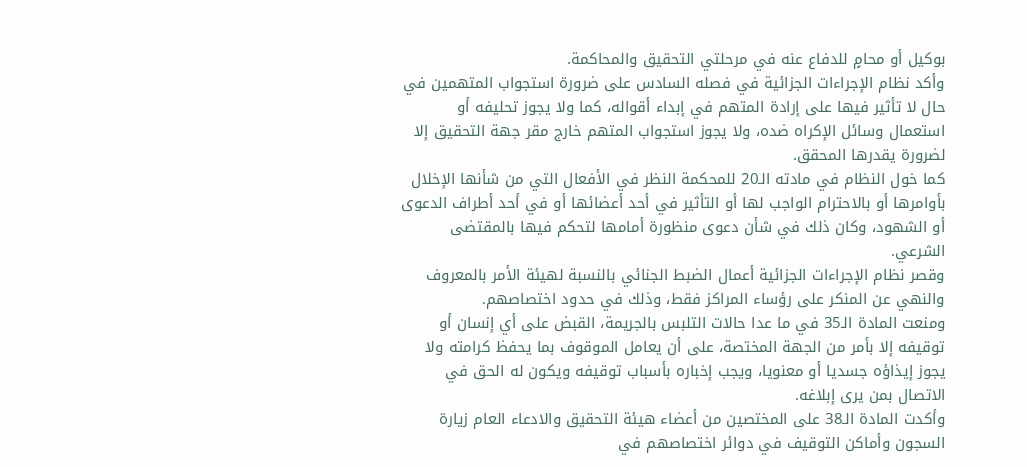بوكيل أو محامٍ للدفاع عنه في مرحلتي التحقيق والمحاكمة.
وأكد نظام الإجراءات الجزائية في فصله السادس على ضرورة استجواب المتهمين في حال لا تأثير فيها على إرادة المتهم في إبداء أقواله، كما ولا يجوز تحليفه أو استعمال وسائل الإكراه ضده، ولا يجوز استجواب المتهم خارج مقر جهة التحقيق إلا لضرورة يقدرها المحقق.
كما خول النظام في مادته الـ20 للمحكمة النظر في الأفعال التي من شأنها الإخلال بأوامرها أو بالاحترام الواجب لها أو التأثير في أحد أعضائها أو في أحد أطراف الدعوى أو الشهود، وكان ذلك في شأن دعوى منظورة أمامها لتحكم فيها بالمقتضى الشرعي.
وقصر نظام الإجراءات الجزائية أعمال الضبط الجنائي بالنسبة لهيئة الأمر بالمعروف والنهي عن المنكر على رؤساء المراكز فقط، وذلك في حدود اختصاصهم.
ومنعت المادة الـ35 في ما عدا حالات التلبس بالجريمة، القبض على أي إنسان أو توقيفه إلا بأمر من الجهة المختصة، على أن يعامل الموقوف بما يحفظ كرامته ولا يجوز إيذاؤه جسديا أو معنويا، ويجب إخباره بأسباب توقيفه ويكون له الحق في الاتصال بمن يرى إبلاغه.
وأكدت المادة الـ38 على المختصين من أعضاء هيئة التحقيق والادعاء العام زيارة السجون وأماكن التوقيف في دوائر اختصاصهم في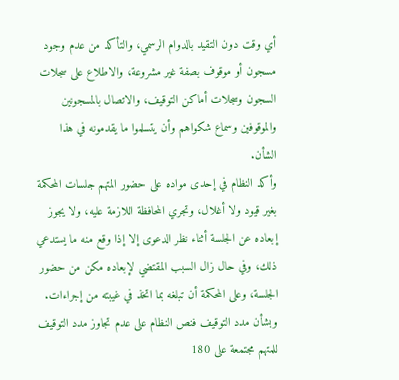أي وقت دون التقيد بالدوام الرسمي، والتأكد من عدم وجود مسجون أو موقوف بصفة غير مشروعة، والاطلاع على سجلات السجون وسجلات أماكن التوقيف، والاتصال بالمسجونين والموقوفين وسماع شكواهم وأن يتسلموا ما يقدمونه في هذا الشأن.
وأكد النظام في إحدى مواده على حضور المتهم جلسات المحكمة بغير قيود ولا أغلال، وتجري المحافظة اللازمة عليه، ولا يجوز إبعاده عن الجلسة أثناء نظر الدعوى إلا إذا وقع منه ما يستدعي ذلك، وفي حال زال السبب المقتضي لإبعاده مكن من حضور الجلسة، وعلى المحكمة أن تبلغه بما اتخذ في غيبته من إجراءات. وبشأن مدد التوقيف فنص النظام على عدم تجاوز مدد التوقيف للمتهم مجتمعة على 180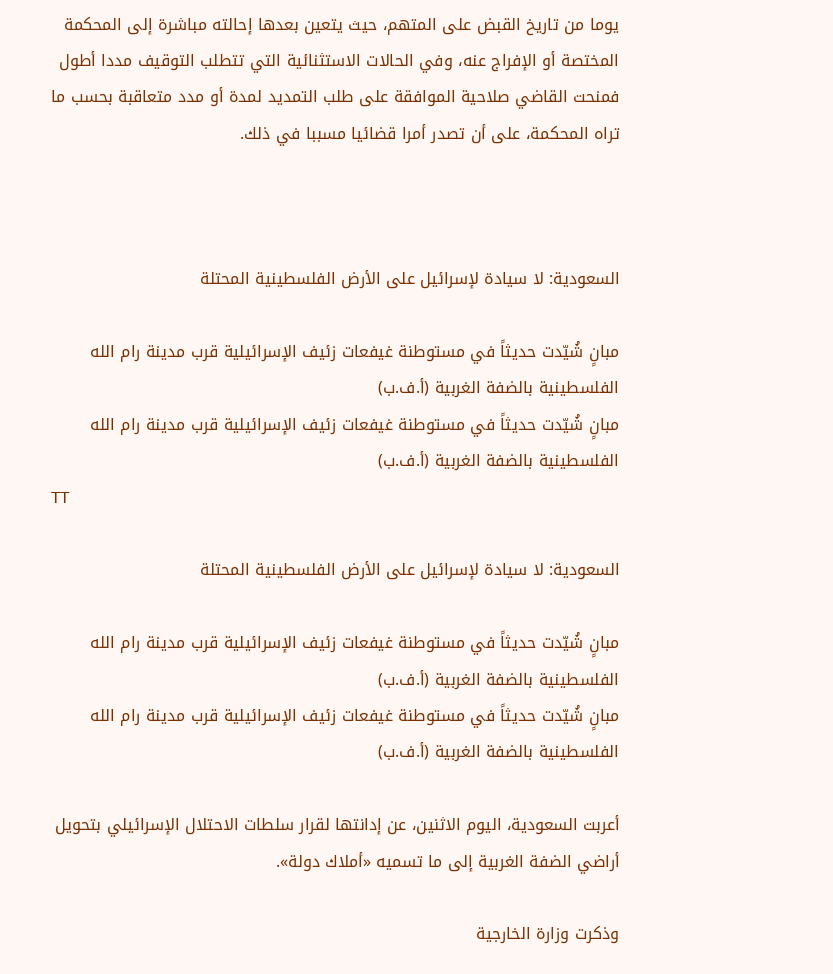يوما من تاريخ القبض على المتهم، حيث يتعين بعدها إحالته مباشرة إلى المحكمة المختصة أو الإفراج عنه، وفي الحالات الاستثنائية التي تتطلب التوقيف مددا أطول فمنحت القاضي صلاحية الموافقة على طلب التمديد لمدة أو مدد متعاقبة بحسب ما تراه المحكمة، على أن تصدر أمرا قضائيا مسببا في ذلك.



السعودية: لا سيادة لإسرائيل على الأرض الفلسطينية المحتلة

مبانٍ شُيّدت حديثاً في مستوطنة غيفعات زئيف الإسرائيلية قرب مدينة رام الله الفلسطينية بالضفة الغربية (أ.ف.ب)
مبانٍ شُيّدت حديثاً في مستوطنة غيفعات زئيف الإسرائيلية قرب مدينة رام الله الفلسطينية بالضفة الغربية (أ.ف.ب)
TT

السعودية: لا سيادة لإسرائيل على الأرض الفلسطينية المحتلة

مبانٍ شُيّدت حديثاً في مستوطنة غيفعات زئيف الإسرائيلية قرب مدينة رام الله الفلسطينية بالضفة الغربية (أ.ف.ب)
مبانٍ شُيّدت حديثاً في مستوطنة غيفعات زئيف الإسرائيلية قرب مدينة رام الله الفلسطينية بالضفة الغربية (أ.ف.ب)

أعربت السعودية، اليوم الاثنين، عن إدانتها لقرار سلطات الاحتلال الإسرائيلي بتحويل أراضي الضفة الغربية إلى ما تسميه «أملاك دولة».

وذكرت وزارة الخارجية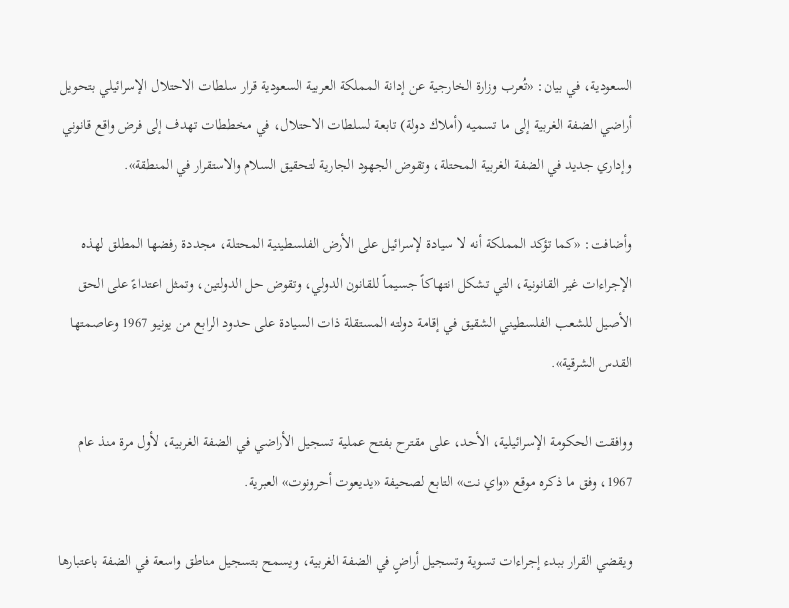السعودية، في بيان: «تُعرب وزارة الخارجية عن إدانة المملكة العربية السعودية قرار سلطات الاحتلال الإسرائيلي بتحويل أراضي الضفة الغربية إلى ما تسميه (أملاك دولة) تابعة لسلطات الاحتلال، في مخططات تهدف إلى فرض واقع قانوني وإداري جديد في الضفة الغربية المحتلة، وتقوض الجهود الجارية لتحقيق السلام والاستقرار في المنطقة».

وأضافت: «كما تؤكد المملكة أنه لا سيادة لإسرائيل على الأرض الفلسطينية المحتلة، مجددة رفضها المطلق لهذه الإجراءات غير القانونية، التي تشكل انتهاكاً جسيماً للقانون الدولي، وتقوض حل الدولتين، وتمثل اعتداءً على الحق الأصيل للشعب الفلسطيني الشقيق في إقامة دولته المستقلة ذات السيادة على حدود الرابع من يونيو 1967 وعاصمتها القدس الشرقية».

ووافقت الحكومة الإسرائيلية، الأحد، على مقترح بفتح عملية تسجيل الأراضي في الضفة الغربية، لأول مرة منذ عام 1967، وفق ما ذكره موقع «واي نت» التابع لصحيفة «يديعوت أحرونوت» العبرية.

ويقضي القرار ببدء إجراءات تسوية وتسجيل أراضٍ في الضفة الغربية، ويسمح بتسجيل مناطق واسعة في الضفة باعتبارها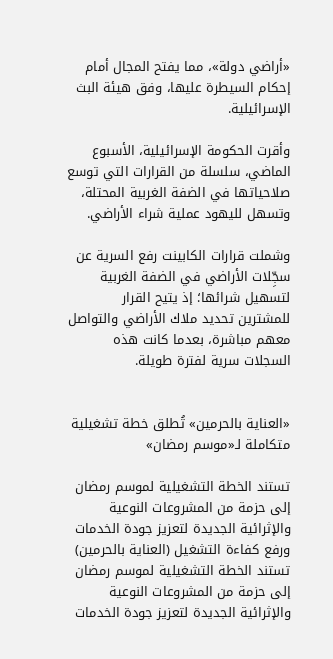«أراضي دولة»، مما يفتح المجال أمام إحكام السيطرة عليها، وفق هيئة البث الإسرائيلية.

وأقرت الحكومة الإسرائيلية، الأسبوع الماضي، سلسلة من القرارات التي توسع صلاحياتها في الضفة الغربية المحتلة، وتسهل لليهود عملية شراء الأراضي.

وشملت قرارات الكابينت رفع السرية عن سجِّلات الأراضي في الضفة الغربية لتسهيل شرائها؛ إذ يتيح القرار للمشترين تحديد ملاك الأراضي والتواصل معهم مباشرة، بعدما كانت هذه السجلات سرية لفترة طويلة.


«العناية بالحرمين» تُطلق خطة تشغيلية متكاملة لـ«موسم رمضان»

تستند الخطة التشغيلية لموسم رمضان إلى حزمة من المشروعات النوعية والإثرائية الجديدة لتعزيز جودة الخدمات ورفع كفاءة التشغيل (العناية بالحرمين)
تستند الخطة التشغيلية لموسم رمضان إلى حزمة من المشروعات النوعية والإثرائية الجديدة لتعزيز جودة الخدمات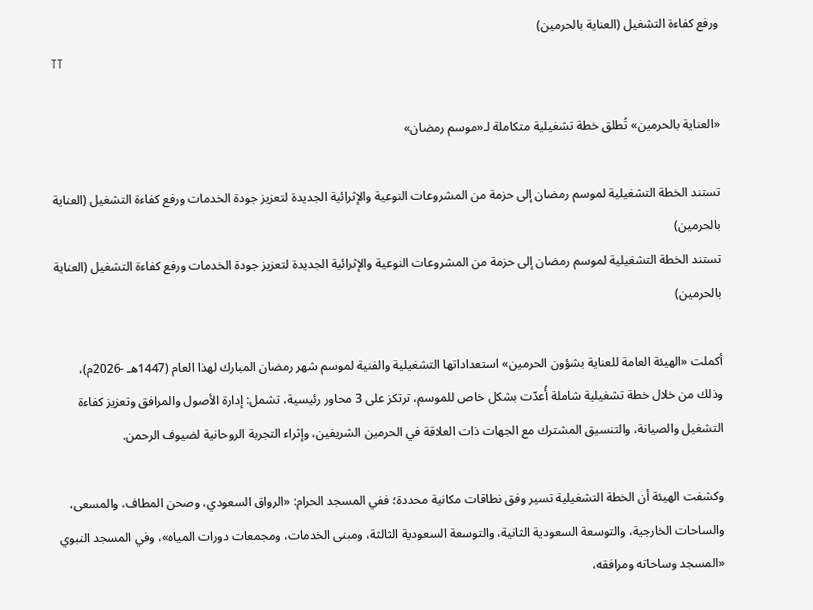ورفع كفاءة التشغيل (العناية بالحرمين)
TT

«العناية بالحرمين» تُطلق خطة تشغيلية متكاملة لـ«موسم رمضان»

تستند الخطة التشغيلية لموسم رمضان إلى حزمة من المشروعات النوعية والإثرائية الجديدة لتعزيز جودة الخدمات ورفع كفاءة التشغيل (العناية بالحرمين)
تستند الخطة التشغيلية لموسم رمضان إلى حزمة من المشروعات النوعية والإثرائية الجديدة لتعزيز جودة الخدمات ورفع كفاءة التشغيل (العناية بالحرمين)

أكملت «الهيئة العامة للعناية بشؤون الحرمين» استعداداتها التشغيلية والفنية لموسم شهر رمضان المبارك لهذا العام (1447هـ -2026م)، وذلك من خلال خطة تشغيلية شاملة أُعدّت بشكل خاص للموسم، ترتكز على 3 محاور رئيسية، تشمل: إدارة الأصول والمرافق وتعزيز كفاءة التشغيل والصيانة، والتنسيق المشترك مع الجهات ذات العلاقة في الحرمين الشريفين، وإثراء التجربة الروحانية لضيوف الرحمن.

وكشفت الهيئة أن الخطة التشغيلية تسير وفق نطاقات مكانية محددة؛ ففي المسجد الحرام: «الرواق السعودي، وصحن المطاف، والمسعى، والساحات الخارجية، والتوسعة السعودية الثانية، والتوسعة السعودية الثالثة، ومبنى الخدمات، ومجمعات دورات المياه»، وفي المسجد النبوي «المسجد وساحاته ومرافقه،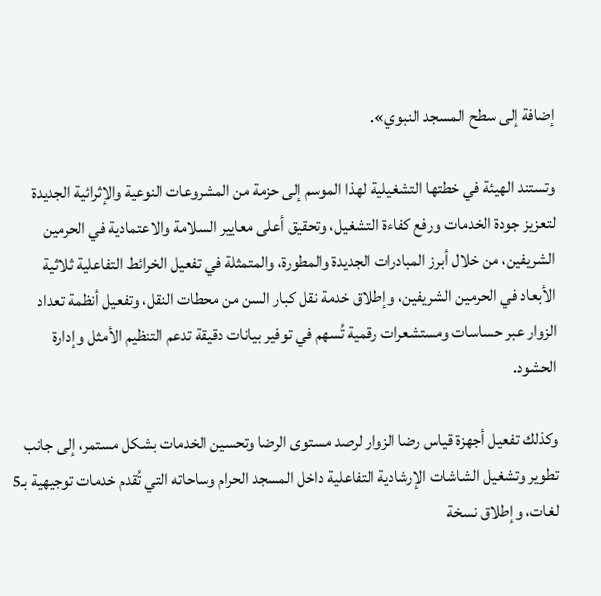إضافة إلى سطح المسجد النبوي».

وتستند الهيئة في خطتها التشغيلية لهذا الموسم إلى حزمة من المشروعات النوعية والإثرائية الجديدة لتعزيز جودة الخدمات ورفع كفاءة التشغيل، وتحقيق أعلى معايير السلامة والاعتمادية في الحرمين الشريفين، من خلال أبرز المبادرات الجديدة والمطورة، والمتمثلة في تفعيل الخرائط التفاعلية ثلاثية الأبعاد في الحرمين الشريفين، وإطلاق خدمة نقل كبار السن من محطات النقل، وتفعيل أنظمة تعداد الزوار عبر حساسات ومستشعرات رقمية تُسهم في توفير بيانات دقيقة تدعم التنظيم الأمثل وإدارة الحشود.

وكذلك تفعيل أجهزة قياس رضا الزوار لرصد مستوى الرضا وتحسين الخدمات بشكل مستمر، إلى جانب تطوير وتشغيل الشاشات الإرشادية التفاعلية داخل المسجد الحرام وساحاته التي تُقدم خدمات توجيهية بـ5 لغات، وإطلاق نسخة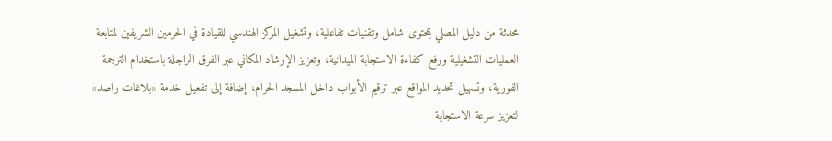محدثة من دليل المصلي بمحتوى شامل وتقنيات تفاعلية، وتشغيل المركز الهندسي للقيادة في الحرمين الشريفين لمتابعة العمليات التشغيلية ورفع كفاءة الاستجابة الميدانية، وتعزيز الإرشاد المكاني عبر الفرق الراجلة باستخدام الترجمة الفورية، وتسهيل تحديد المواقع عبر ترقيم الأبواب داخل المسجد الحرام، إضافة إلى تفعيل خدمة «بلاغات راصد» لتعزيز سرعة الاستجابة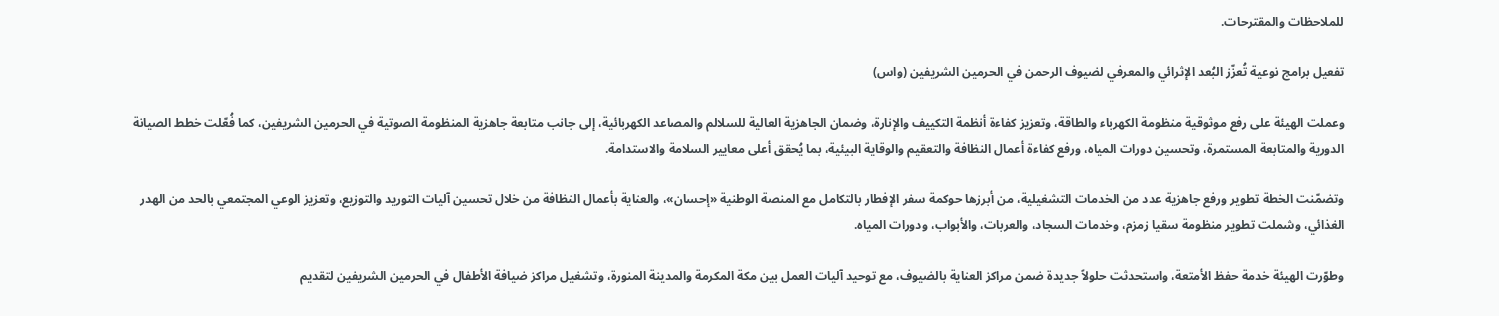للملاحظات والمقترحات.

تفعيل برامج نوعية تُعزّز البُعد الإثرائي والمعرفي لضيوف الرحمن في الحرمين الشريفين (واس)

وعملت الهيئة على رفع موثوقية منظومة الكهرباء والطاقة، وتعزيز كفاءة أنظمة التكييف والإنارة، وضمان الجاهزية العالية للسلالم والمصاعد الكهربائية، إلى جانب متابعة جاهزية المنظومة الصوتية في الحرمين الشريفين، كما فُعّلت خطط الصيانة الدورية والمتابعة المستمرة، وتحسين دورات المياه، ورفع كفاءة أعمال النظافة والتعقيم والوقاية البيئية، بما يُحقق أعلى معايير السلامة والاستدامة.

وتضمّنت الخطة تطوير ورفع جاهزية عدد من الخدمات التشغيلية، من أبرزها حوكمة سفر الإفطار بالتكامل مع المنصة الوطنية «إحسان»، والعناية بأعمال النظافة من خلال تحسين آليات التوريد والتوزيع، وتعزيز الوعي المجتمعي بالحد من الهدر الغذائي، وشملت تطوير منظومة سقيا زمزم، وخدمات السجاد، والعربات، والأبواب، ودورات المياه.

وطوّرت الهيئة خدمة حفظ الأمتعة، واستحدثت حلولاً جديدة ضمن مراكز العناية بالضيوف، مع توحيد آليات العمل بين مكة المكرمة والمدينة المنورة، وتشغيل مراكز ضيافة الأطفال في الحرمين الشريفين لتقديم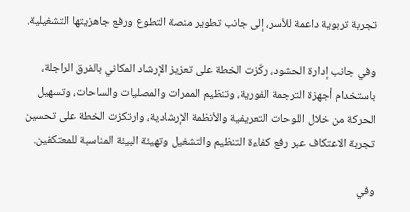تجربة تربوية داعمة للأسر، إلى جانب تطوير منصة التطوع ورفع جاهزيتها التشغيلية.

وفي جانب إدارة الحشود، ركّزت الخطة على تعزيز الإرشاد المكاني بالفرق الراجلة، باستخدام أجهزة الترجمة الفورية، وتنظيم الممرات والمصليات والساحات، وتسهيل الحركة من خلال اللوحات التعريفية والأنظمة الإرشادية، وارتكزت الخطة على تحسين تجربة الاعتكاف عبر رفع كفاءة التنظيم والتشغيل وتهيئة البيئة المناسبة للمعتكفين.

وفي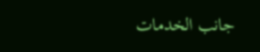جانب الخدمات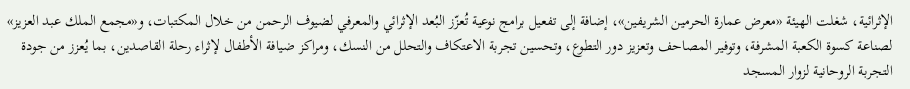الإثرائية، شغلت الهيئة «معرض عمارة الحرمين الشريفين»، إضافة إلى تفعيل برامج نوعية تُعزّز البُعد الإثرائي والمعرفي لضيوف الرحمن من خلال المكتبات، و«مجمع الملك عبد العزيز» لصناعة كسوة الكعبة المشرفة، وتوفير المصاحف وتعزيز دور التطوع، وتحسين تجربة الاعتكاف والتحلل من النسك، ومراكز ضيافة الأطفال لإثراء رحلة القاصدين، بما يُعزز من جودة التجربة الروحانية لزوار المسجد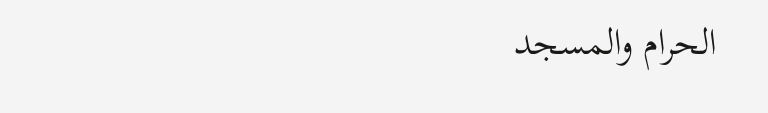الحرام والمسجد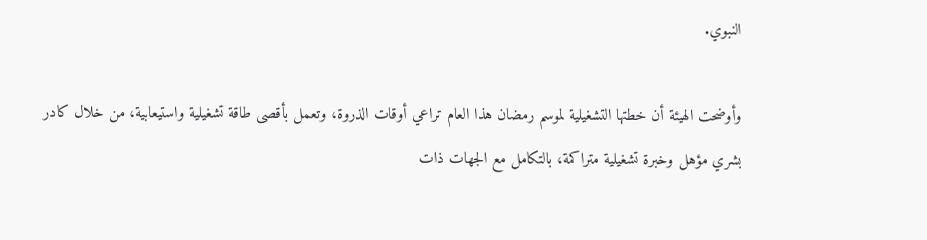النبوي.

وأوضحت الهيئة أن خطتها التشغيلية لموسم رمضان هذا العام تراعي أوقات الذروة، وتعمل بأقصى طاقة تشغيلية واستيعابية، من خلال كادر بشري مؤهل وخبرة تشغيلية متراكمة، بالتكامل مع الجهات ذات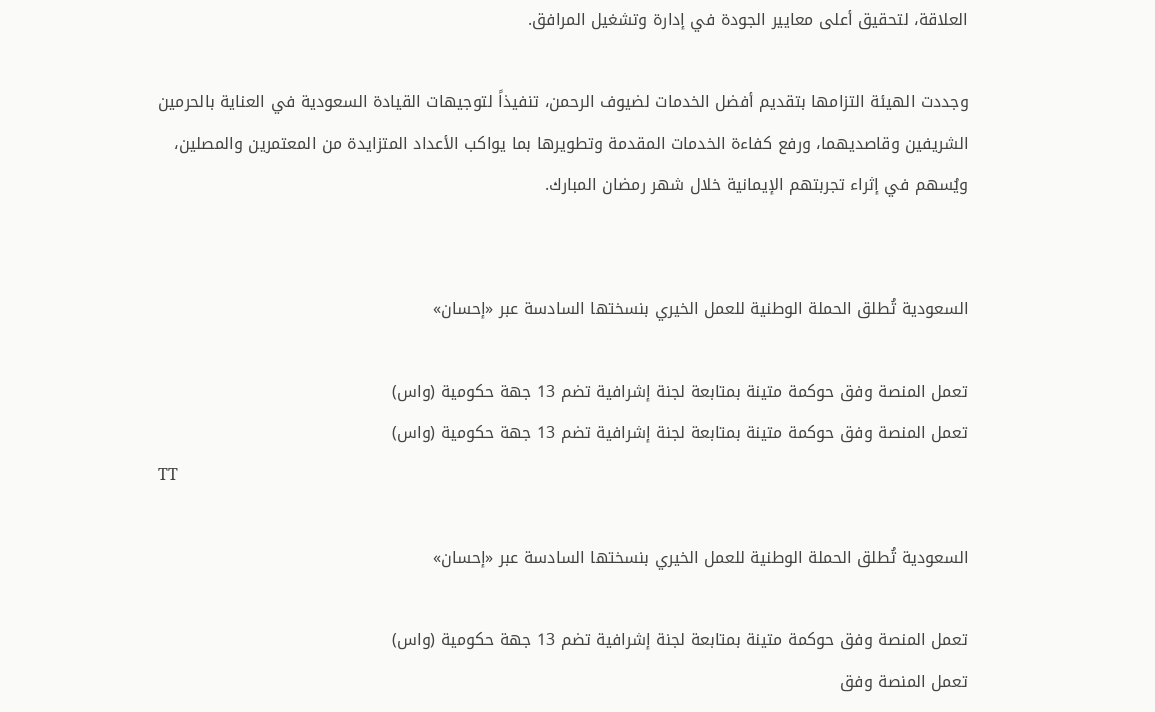العلاقة، لتحقيق أعلى معايير الجودة في إدارة وتشغيل المرافق.

وجددت الهيئة التزامها بتقديم أفضل الخدمات لضيوف الرحمن، تنفيذاً لتوجيهات القيادة السعودية في العناية بالحرمين الشريفين وقاصديهما، ورفع كفاءة الخدمات المقدمة وتطويرها بما يواكب الأعداد المتزايدة من المعتمرين والمصلين، ويُسهم في إثراء تجربتهم الإيمانية خلال شهر رمضان المبارك.


السعودية تُطلق الحملة الوطنية للعمل الخيري بنسختها السادسة عبر «إحسان»

تعمل المنصة وفق حوكمة متينة بمتابعة لجنة إشرافية تضم 13 جهة حكومية (واس)
تعمل المنصة وفق حوكمة متينة بمتابعة لجنة إشرافية تضم 13 جهة حكومية (واس)
TT

السعودية تُطلق الحملة الوطنية للعمل الخيري بنسختها السادسة عبر «إحسان»

تعمل المنصة وفق حوكمة متينة بمتابعة لجنة إشرافية تضم 13 جهة حكومية (واس)
تعمل المنصة وفق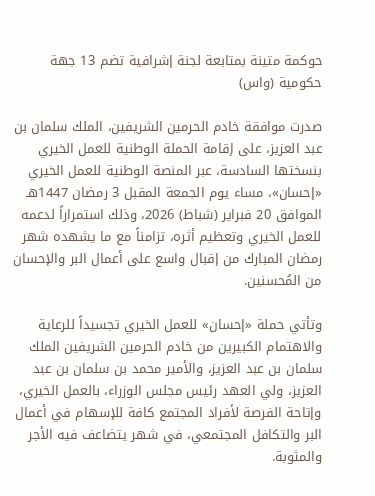حوكمة متينة بمتابعة لجنة إشرافية تضم 13 جهة حكومية (واس)

صدرت موافقة خادم الحرمين الشريفين، الملك سلمان بن عبد العزيز، على إقامة الحملة الوطنية للعمل الخيري بنسختها السادسة، عبر المنصة الوطنية للعمل الخيري «إحسان»، مساء يوم الجمعة المقبل 3 رمضان 1447هـ الموافق 20 فبراير (شباط) 2026، وذلك استمراراً لدعمه للعمل الخيري وتعظيم أثره، تزامناً مع ما يشهده شهر رمضان المبارك من إقبال واسع على أعمال البر والإحسان من المُحسنين.

وتأتي حملة «إحسان» للعمل الخيري تجسيداً للرعاية والاهتمام الكبيرين من خادم الحرمين الشريفين الملك سلمان بن عبد العزيز، والأمير محمد بن سلمان بن عبد العزيز، ولي العهد رئيس مجلس الوزراء، بالعمل الخيري، وإتاحة الفرصة لأفراد المجتمع كافة للإسهام في أعمال البر والتكافل المجتمعي، في شهر يتضاعف فيه الأجر والمثوبة.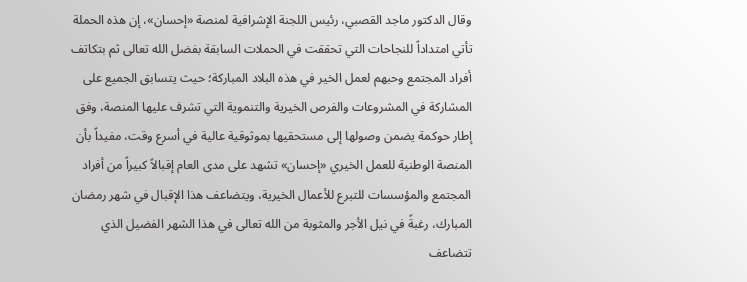وقال الدكتور ماجد القصبي، رئيس اللجنة الإشرافية لمنصة «إحسان»، إن هذه الحملة تأتي امتداداً للنجاحات التي تحققت في الحملات السابقة بفضل الله تعالى ثم بتكاتف أفراد المجتمع وحبهم لعمل الخير في هذه البلاد المباركة؛ حيث يتسابق الجميع على المشاركة في المشروعات والفرص الخيرية والتنموية التي تشرف عليها المنصة، وفق إطار حوكمة يضمن وصولها إلى مستحقيها بموثوقية عالية في أسرع وقت، مفيداً بأن المنصة الوطنية للعمل الخيري «إحسان» تشهد على مدى العام إقبالاً كبيراً من أفراد المجتمع والمؤسسات للتبرع للأعمال الخيرية، ويتضاعف هذا الإقبال في شهر رمضان المبارك، رغبةً في نيل الأجر والمثوبة من الله تعالى في هذا الشهر الفضيل الذي تتضاعف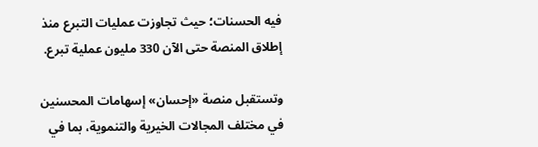فيه الحسنات؛ حيث تجاوزت عمليات التبرع منذ إطلاق المنصة حتى الآن 330 مليون عملية تبرع.

وتستقبل منصة «إحسان» إسهامات المحسنين في مختلف المجالات الخيرية والتنموية، بما في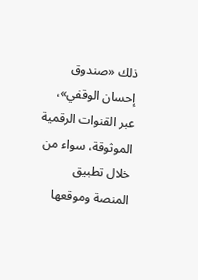ذلك «صندوق إحسان الوقفي»، عبر القنوات الرقمية الموثوقة، سواء من خلال تطبيق المنصة وموقعها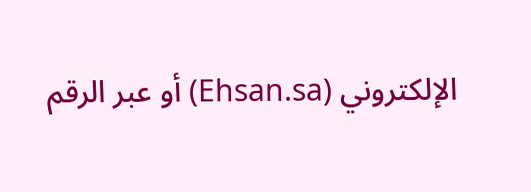الإلكتروني (Ehsan.sa) أو عبر الرقم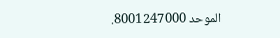الموحد 8001247000.